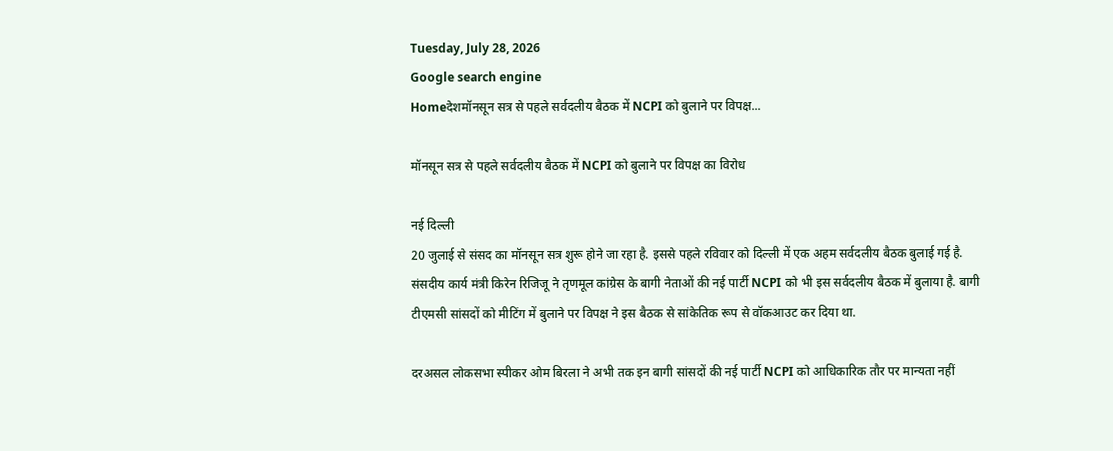Tuesday, July 28, 2026
Google search engine
Homeदेशमॉनसून सत्र से पहले सर्वदलीय बैठक में NCPI को बुलाने पर विपक्ष...

मॉनसून सत्र से पहले सर्वदलीय बैठक में NCPI को बुलाने पर विपक्ष का विरोध

नई दिल्ली
20 जुलाई से संसद का मॉनसून सत्र शुरू होने जा रहा है. इससे पहले रविवार को दिल्ली में एक अहम सर्वदलीय बैठक बुलाई गई है. संसदीय कार्य मंत्री किरेन रिजिजू ने तृणमूल कांग्रेस के बागी नेताओं की नई पार्टी NCPI को भी इस सर्वदलीय बैठक में बुलाया है. बागी टीएमसी सांसदों को मीटिंग में बुलाने पर विपक्ष ने इस बैठक से सांकेतिक रूप से वॉकआउट कर दिया था.

दरअसल लोकसभा स्पीकर ओम बिरला ने अभी तक इन बागी सांसदों की नई पार्टी NCPI को आधिकारिक तौर पर मान्यता नहीं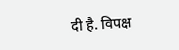दी है. विपक्ष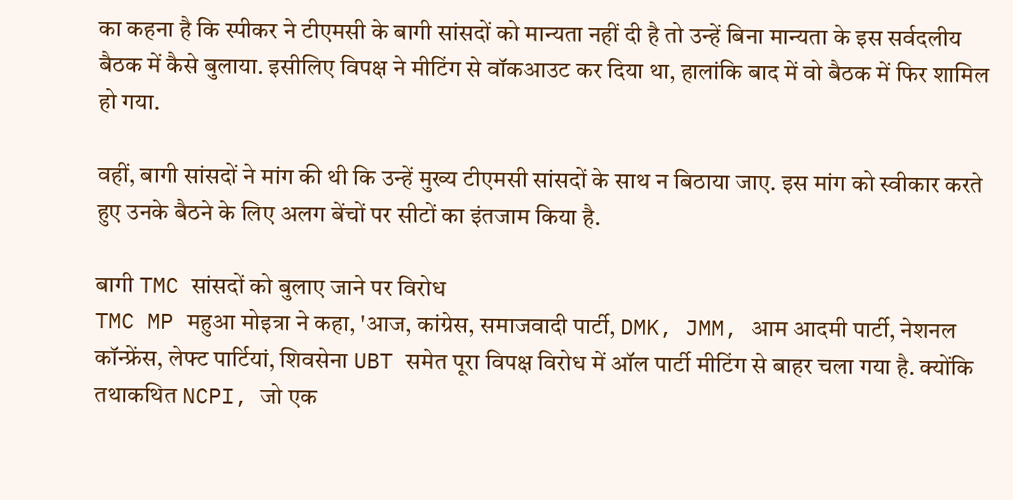का कहना है कि स्पीकर ने टीएमसी के बागी सांसदों को मान्यता नहीं दी है तो उन्हें बिना मान्यता के इस सर्वदलीय बैठक में कैसे बुलाया. इसीलिए विपक्ष ने मीटिंग से वॉकआउट कर दिया था, हालांकि बाद में वो बैठक में फिर शामिल हो गया.

वहीं, बागी सांसदों ने मांग की थी कि उन्हें मुख्य टीएमसी सांसदों के साथ न बिठाया जाए. इस मांग को स्वीकार करते हुए उनके बैठने के लिए अलग बेंचों पर सीटों का इंतजाम किया है.

बागी TMC सांसदों को बुलाए जाने पर विरोध
TMC MP महुआ मोइत्रा ने कहा, 'आज, कांग्रेस, समाजवादी पार्टी, DMK, JMM, आम आदमी पार्टी, नेशनल कॉन्फ्रेंस, लेफ्ट पार्टियां, शिवसेना UBT समेत पूरा विपक्ष विरोध में ऑल पार्टी मीटिंग से बाहर चला गया है. क्योंकि तथाकथित NCPI, जो एक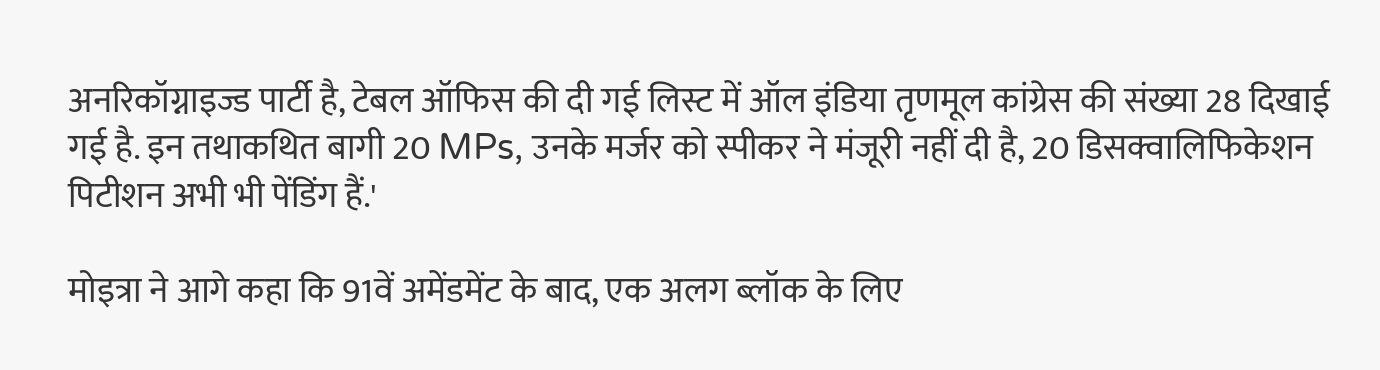अनरिकॉग्नाइज्ड पार्टी है, टेबल ऑफिस की दी गई लिस्ट में ऑल इंडिया तृणमूल कांग्रेस की संख्या 28 दिखाई गई है. इन तथाकथित बागी 20 MPs, उनके मर्जर को स्पीकर ने मंजूरी नहीं दी है, 20 डिसक्वालिफिकेशन पिटीशन अभी भी पेंडिंग हैं.'

मोइत्रा ने आगे कहा कि 91वें अमेंडमेंट के बाद, एक अलग ब्लॉक के लिए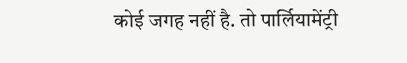कोई जगह नहीं है. तो पार्लियामेंट्री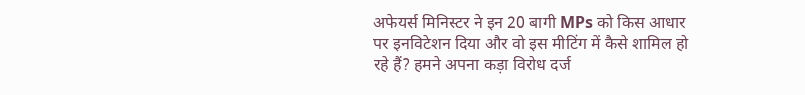अफेयर्स मिनिस्टर ने इन 20 बागी MPs को किस आधार पर इनविटेशन दिया और वो इस मीटिंग में कैसे शामिल हो रहे हैं? हमने अपना कड़ा विरोध दर्ज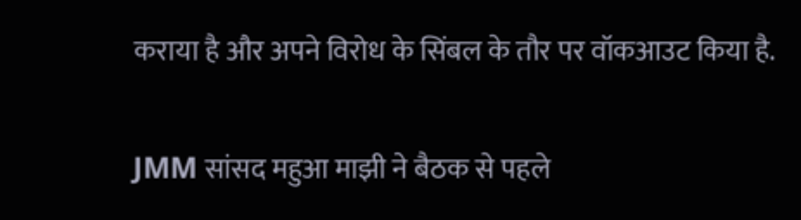कराया है और अपने विरोध के सिंबल के तौर पर वॉकआउट किया है.

JMM सांसद महुआ माझी ने बैठक से पहले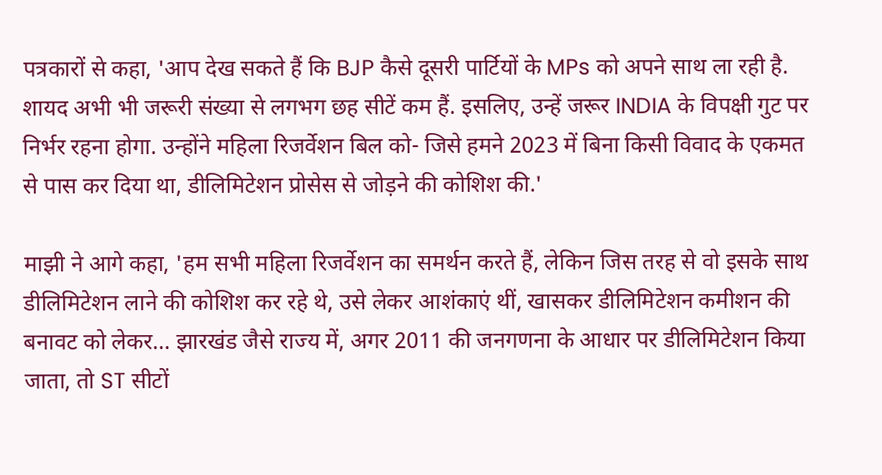पत्रकारों से कहा, 'आप देख सकते हैं कि BJP कैसे दूसरी पार्टियों के MPs को अपने साथ ला रही है. शायद अभी भी जरूरी संख्या से लगभग छह सीटें कम हैं. इसलिए, उन्हें जरूर INDIA के विपक्षी गुट पर निर्भर रहना होगा. उन्होंने महिला रिजर्वेशन बिल को- जिसे हमने 2023 में बिना किसी विवाद के एकमत से पास कर दिया था, डीलिमिटेशन प्रोसेस से जोड़ने की कोशिश की.'

माझी ने आगे कहा, 'हम सभी महिला रिजर्वेशन का समर्थन करते हैं, लेकिन जिस तरह से वो इसके साथ डीलिमिटेशन लाने की कोशिश कर रहे थे, उसे लेकर आशंकाएं थीं, खासकर डीलिमिटेशन कमीशन की बनावट को लेकर… झारखंड जैसे राज्य में, अगर 2011 की जनगणना के आधार पर डीलिमिटेशन किया जाता, तो ST सीटों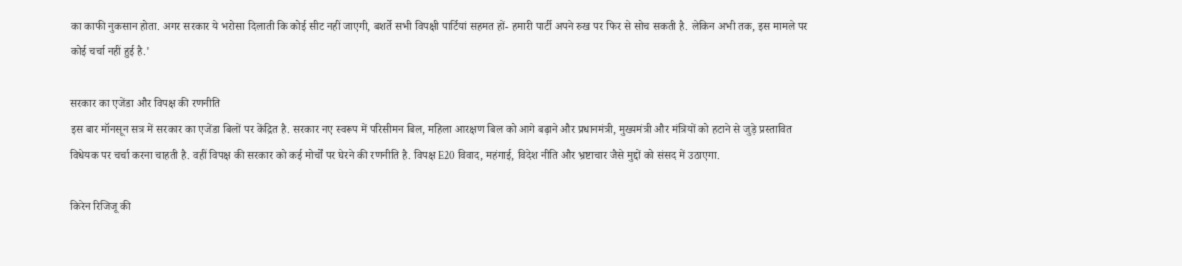का काफी नुकसान होता. अगर सरकार ये भरोसा दिलाती कि कोई सीट नहीं जाएगी, बशर्ते सभी विपक्षी पार्टियां सहमत हों- हमारी पार्टी अपने रुख पर फिर से सोच सकती है. लेकिन अभी तक, इस मामले पर कोई चर्चा नहीं हुई है.'

सरकार का एजेंडा और विपक्ष की रणनीति
इस बार मॉनसून सत्र में सरकार का एजेंडा बिलों पर केंद्रित है. सरकार नए स्वरूप में परिसीमन बिल, महिला आरक्षण बिल को आगे बढ़ाने और प्रधानमंत्री, मुख्यमंत्री और मंत्रियों को हटाने से जुड़े प्रस्तावित विधेयक पर चर्चा करना चाहती है. वहीं विपक्ष की सरकार को कई मोर्चों पर घेरने की रणनीति है. विपक्ष E20 विवाद, महंगाई, विदेश नीति और भ्रष्टाचार जैसे मुद्दों को संसद में उठाएगा.

किरेन रिजिजू की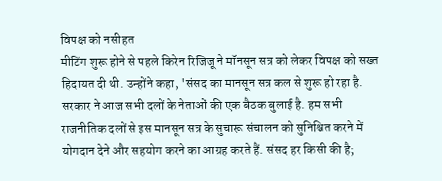विपक्ष को नसीहत
मीटिंग शुरू होने से पहले किरेन रिजिजू ने मॉनसून सत्र को लेकर विपक्ष को सख्त हिदायत दी थी. उन्होंने कहा, 'संसद का मानसून सत्र कल से शुरू हो रहा है. सरकार ने आज सभी दलों के नेताओं की एक बैठक बुलाई है. हम सभी राजनीतिक दलों से इस मानसून सत्र के सुचारू संचालन को सुनिश्चित करने में योगदान देने और सहयोग करने का आग्रह करते हैं. संसद हर किसी की है;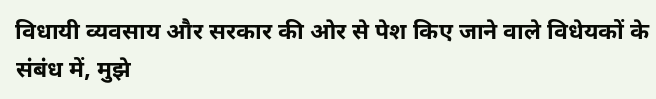विधायी व्यवसाय और सरकार की ओर से पेश किए जाने वाले विधेयकों के संबंध में, मुझे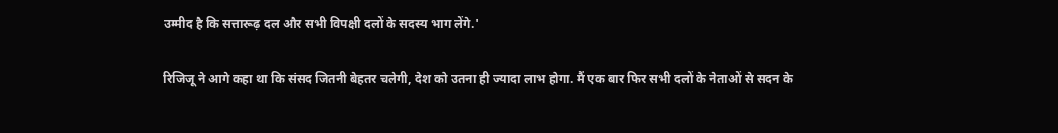उम्मीद है कि सत्तारूढ़ दल और सभी विपक्षी दलों के सदस्य भाग लेंगे.'

रिजिजू ने आगे कहा था कि संसद जितनी बेहतर चलेगी, देश को उतना ही ज्यादा लाभ होगा. मैं एक बार फिर सभी दलों के नेताओं से सदन के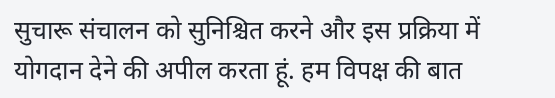सुचारू संचालन को सुनिश्चित करने और इस प्रक्रिया में योगदान देने की अपील करता हूं. हम विपक्ष की बात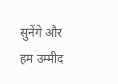सुनेंगे और हम उम्मीद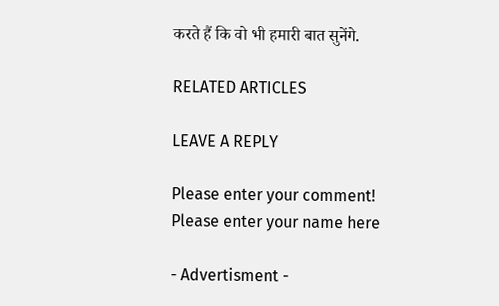करते हैं कि वो भी हमारी बात सुनेंगे.

RELATED ARTICLES

LEAVE A REPLY

Please enter your comment!
Please enter your name here

- Advertisment -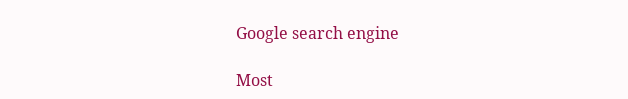Google search engine

Most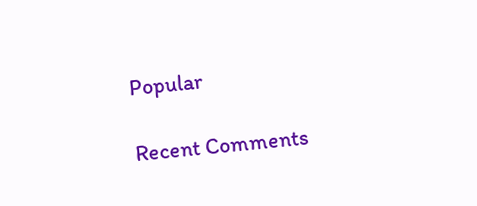Popular

Recent Comments